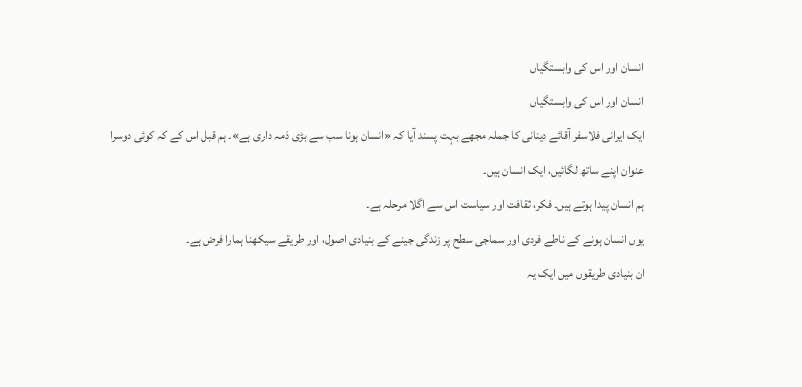انسان اور اس کی وابستگیاں
انسان اور اس کی وابستگیاں
ایک ایرانی فلاسفر آقائے دینانی کا جملہ مجھے بہت پسند آیا کہ «انسان ہونا سب سے بڑی ذمہ داری ہے»۔ ہم قبل اس کے کہ کوئی دوسرا عنوان اپنے ساتھ لگائیں، ایک انسان ہیں۔
ہم انسان پیدا ہوتے ہیں۔ فکر، ثقافت اور سیاست اس سے اگلا مرحلہ ہے۔
یوں انسان ہونے کے ناطے فردی اور سماجی سطح پر زندگی جینے کے بنیادی اصول، اور طریقے سیکھنا ہمارا فرض ہے۔
ان بنیادی طریقوں میں ایک یہ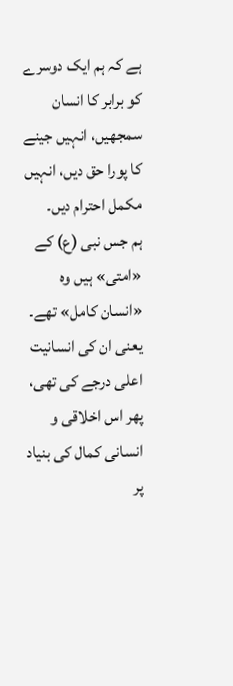ہے کہ ہم ایک دوسرے کو برابر کا انسان سمجھیں، انہیں جینے کا پورا حق دیں، انہیں مکمل احترام دیں۔
ہم جس نبی (ع) کے «امتی» ہیں وہ «انسان کامل» تھے۔ یعنی ان کی انسانیت اعلی درجے کی تھی، پھر اس اخلاقی و انسانی کمال کی بنیاد پر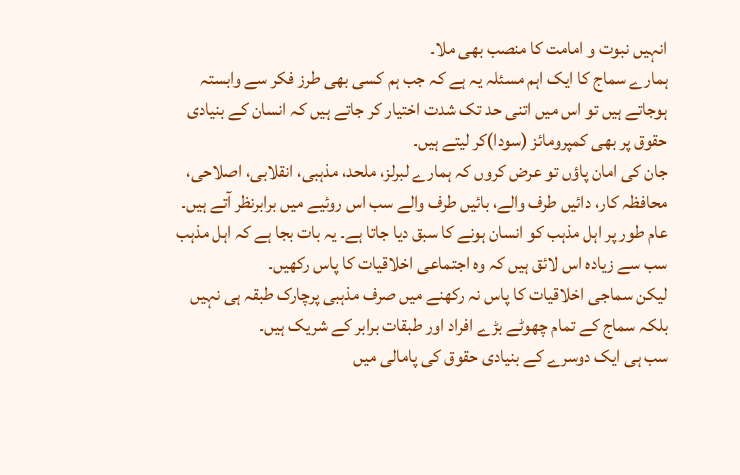انہیں نبوت و امامت کا منصب بھی ملا۔
ہمارے سماج کا ایک اہم مسئلہ یہ ہے کہ جب ہم کسی بھی طرز فکر سے وابستہ ہوجاتے ہیں تو اس میں اتنی حد تک شدت اختیار کر جاتے ہیں کہ انسان کے بنیادی حقوق پر بھی کمپرومائز (سودا)کر لیتے ہیں۔
جان کی امان پاؤں تو عرض کروں کہ ہمارے لبرلز، ملحد، مذہبی، انقلابی، اصلاحی، محافظہ کار، دائیں طرف والے، بائیں طرف والے سب اس روئیے میں برابرنظر آتے ہیں۔
عام طور پر اہل مذہب کو انسان ہونے کا سبق دیا جاتا ہے۔ یہ بات بجا ہے کہ اہل مذہب سب سے زیادہ اس لائق ہیں کہ وہ اجتماعی اخلاقیات کا پاس رکھیں۔
لیکن سماجی اخلاقیات کا پاس نہ رکھنے میں صرف مذہبی پرچارک طبقہ ہی نہیں بلکہ سماج کے تمام چھوٹے بڑے افراد اور طبقات برابر کے شریک ہیں۔
سب ہی ایک دوسرے کے بنیادی حقوق کی پامالی میں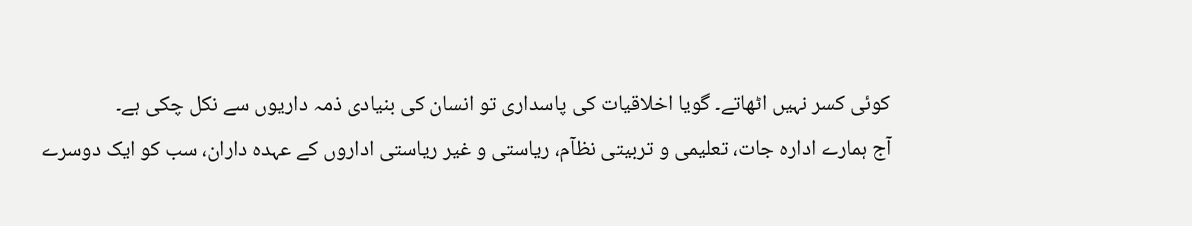کوئی کسر نہیں اٹھاتے۔ گویا اخلاقیات کی پاسداری تو انسان کی بنیادی ذمہ داریوں سے نکل چکی ہے۔
آج ہمارے ادارہ جات، تعلیمی و تربیتی نظآم، ریاستی و غیر ریاستی اداروں کے عہدہ داران، سب کو ایک دوسرے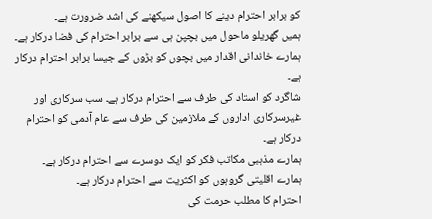کو برابر احترام دینے کا اصول سیکھنے کی اشد ضرورت ہے۔
ہمیں گھریلو ماحول میں بچپن ہی سے برابر احترام کی فضا درکار ہے۔
ہمارے خاندانی اقدار میں بچوں کو بڑوں کے جیسا برابر احترام درکار ہے۔
شاگرد کو استاد کی طرف سے احترام درکار ہے۔ سب سرکاری اور غیرسرکاری اداروں کے ملازمین کی طرف سے عام آدمی کو احترام درکار ہے۔
ہمارے مذہبی مکاتب فکر کو ایک دوسرے سے احترام درکار ہے۔
ہمارے اقلیتی گروہوں کو اکثریت سے احترام درکار ہے۔
احترام کا مطلب حرمت کی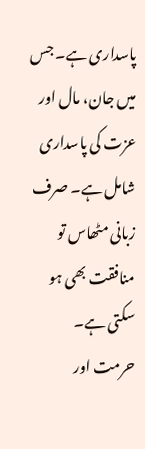پاسداری ہے۔ جس میں جان، مال اور عزت کی پاسداری شامل ہے۔ صرف زبانی مٹھاس تو منافقت بھی ہو سکتی ہے۔
حرمت اور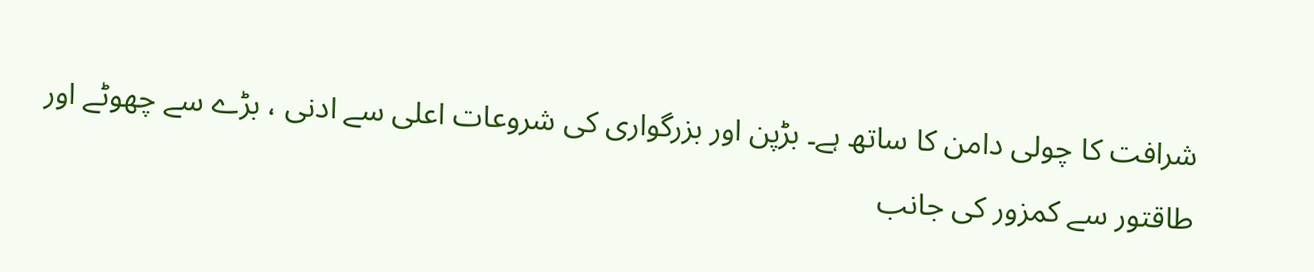شرافت کا چولی دامن کا ساتھ ہے۔ بڑپن اور بزرگواری کی شروعات اعلی سے ادنی ، بڑے سے چھوٹے اور طاقتور سے کمزور کی جانب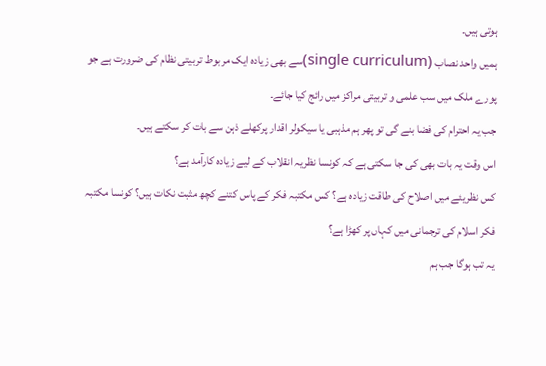ہوتی ہیں۔
ہمیں واحد نصاب (single curriculum)سے بھی زیادہ ایک مربوط تربیتی نظام کی ضرورت ہے جو پورے ملک میں سب علمی و تربیتی مراکز میں رائج کیا جائے۔
جب یہ احترام کی فضا بنے گی تو پھر ہم مذہبی یا سیکولر اقدار پرکھلے ذہن سے بات کر سکتے ہیں۔
اس وقت یہ بات بھی کی جا سکتی ہے کہ کونسا نظریہ انقلاب کے لیے زیادہ کارآمد ہے؟
کس نظریئے میں اصلاح کی طاقت زیادہ ہے؟ کس مکتبہ فکر کے پاس کتنے کچھ مثبت نکات ہیں؟ کونسا مکتبہ فکر اسلام کی ترجمانی میں کہاں پر کھڑا ہے؟
یہ تب ہوگا جب ہم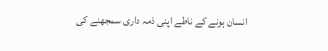انسان ہونے کے ناطے اپنی ذمہ داری سمجھنے کی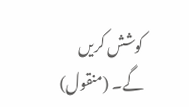کوشش کریں گے۔ (منقول)